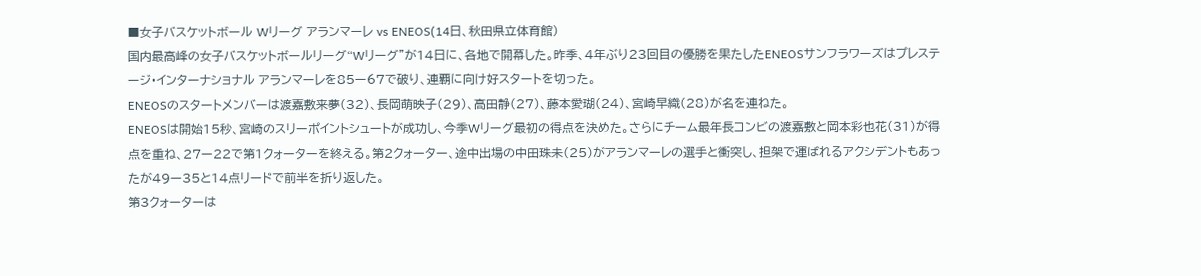■女子バスケットボール Wリーグ アランマーレ vs ENEOS(14日、秋田県立体育館)
国内最高峰の女子バスケットボールリーグ“Wリーグ”が14日に、各地で開幕した。昨季、4年ぶり23回目の優勝を果たしたENEOSサンフラワーズはプレステージ・インターナショナル アランマーレを85ー67で破り、連覇に向け好スタートを切った。
ENEOSのスタートメンバーは渡嘉敷来夢(32)、長岡萌映子(29)、高田静(27)、藤本愛瑚(24)、宮崎早織(28)が名を連ねた。
ENEOSは開始15秒、宮崎のスリーポイントシュートが成功し、今季Wリーグ最初の得点を決めた。さらにチーム最年長コンビの渡嘉敷と岡本彩也花(31)が得点を重ね、27ー22で第1クォーターを終える。第2クォーター、途中出場の中田珠未(25)がアランマーレの選手と衝突し、担架で運ばれるアクシデントもあったが49ー35と14点リードで前半を折り返した。
第3クォーターは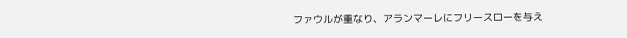ファウルが重なり、アランマーレにフリースローを与え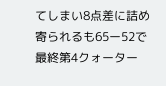てしまい8点差に詰め寄られるも65ー52で最終第4クォーター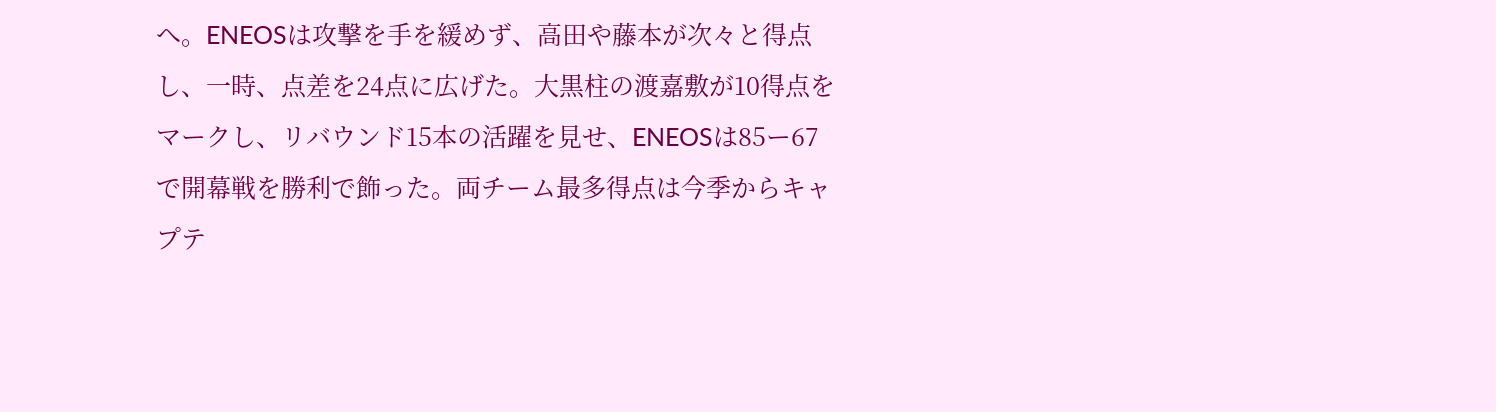へ。ENEOSは攻撃を手を緩めず、高田や藤本が次々と得点し、一時、点差を24点に広げた。大黒柱の渡嘉敷が10得点をマークし、リバウンド15本の活躍を見せ、ENEOSは85ー67で開幕戦を勝利で飾った。両チーム最多得点は今季からキャプテ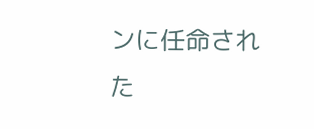ンに任命された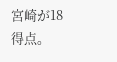宮崎が18得点。